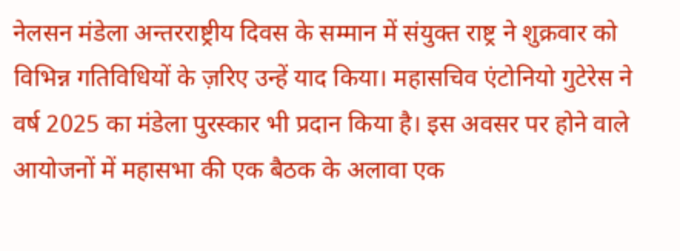नेलसन मंडेला अन्तरराष्ट्रीय दिवस के सम्मान में संयुक्त राष्ट्र ने शुक्रवार को विभिन्न गतिविधियों के ज़रिए उन्हें याद किया। महासचिव एंटोनियो गुटेरेस ने वर्ष 2025 का मंडेला पुरस्कार भी प्रदान किया है। इस अवसर पर होने वाले आयोजनों में महासभा की एक बैठक के अलावा एक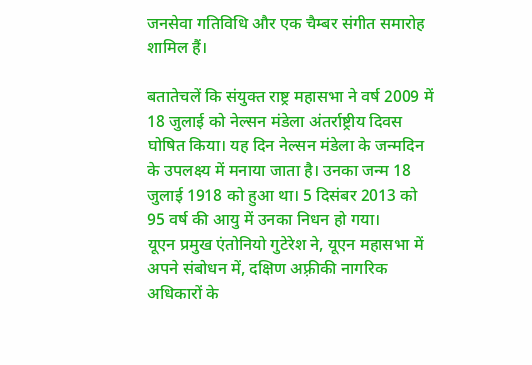जनसेवा गतिविधि और एक चैम्बर संगीत समारोह शामिल हैं।

बतातेचलें कि संयुक्त राष्ट्र महासभा ने वर्ष 2009 में 18 जुलाई को नेल्सन मंडेला अंतर्राष्ट्रीय दिवस घोषित किया। यह दिन नेल्सन मंडेला के जन्मदिन के उपलक्ष्य में मनाया जाता है। उनका जन्म 18 जुलाई 1918 को हुआ था। 5 दिसंबर 2013 को 95 वर्ष की आयु में उनका निधन हो गया।
यूएन प्रमुख एंतोनियो गुटेरेश ने, यूएन महासभा में अपने संबोधन में, दक्षिण अफ़्रीकी नागरिक अधिकारों के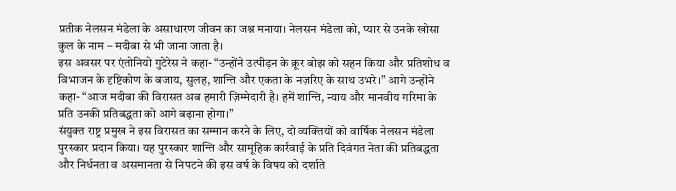प्रतीक नेलसन मंडेला के असाधारण जीवन का जश्न मनाया। नेलसन मंडेला को, प्यार से उनके खोसा कुल के नाम – मदीबा से भी जाना जाता है।
इस अवसर पर एंतोनियो गुटेरेस ने कहा- “उन्होंने उत्पीड़न के क्रूर बोझ को सहन किया और प्रतिशोध व विभाजन के दृष्टिकोण के बजाय, सुलह, शान्ति और एकता के नज़रिए के साथ उभरे।” आगे उन्होंने कहा- “आज मदीबा की विरासत अब हमारी ज़िम्मेदारी है। हमें शान्ति, न्याय और मानवीय गरिमा के प्रति उनकी प्रतिबद्धता को आगे बढ़ाना होगा।”
संयुक्त राष्ट्र प्रमुख ने इस विरासत का सम्मान करने के लिए, दो व्यक्तियों को वार्षिक नेलसन मंडेला पुरस्कार प्रदान किया। यह पुरस्कार शान्ति और सामूहिक कार्रवाई के प्रति दिवंगत नेता की प्रतिबद्धता और निर्धनता व असमानता से निपटने की इस वर्ष के विषय को दर्शाते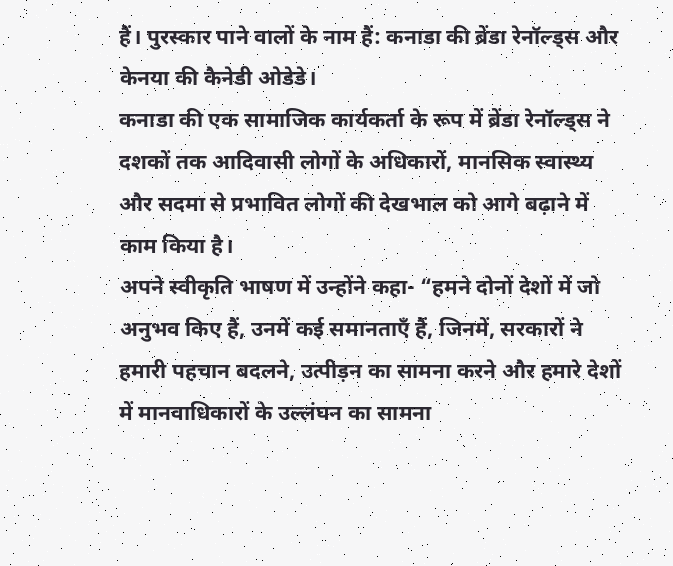हैं। पुरस्कार पाने वालों के नाम हैं: कनाडा की ब्रेंडा रेनॉल्ड्स और केनया की कैनेडी ओडेडे।
कनाडा की एक सामाजिक कार्यकर्ता के रूप में ब्रेंडा रेनॉल्ड्स ने दशकों तक आदिवासी लोगों के अधिकारों, मानसिक स्वास्थ्य और सदमा से प्रभावित लोगों की देखभाल को आगे बढ़ाने में काम किया है।
अपने स्वीकृति भाषण में उन्होंने कहा- “हमने दोनों देशों में जो अनुभव किए हैं, उनमें कई समानताएँ हैं, जिनमें, सरकारों ने हमारी पहचान बदलने, उत्पीड़न का सामना करने और हमारे देशों में मानवाधिकारों के उल्लंघन का सामना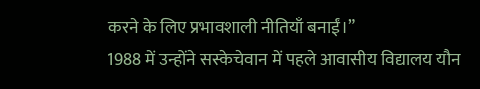करने के लिए प्रभावशाली नीतियाँ बनाईं।”
1988 में उन्होंने सस्केचेवान में पहले आवासीय विद्यालय यौन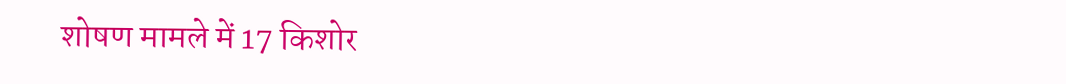शोषण मामले में 17 किशोर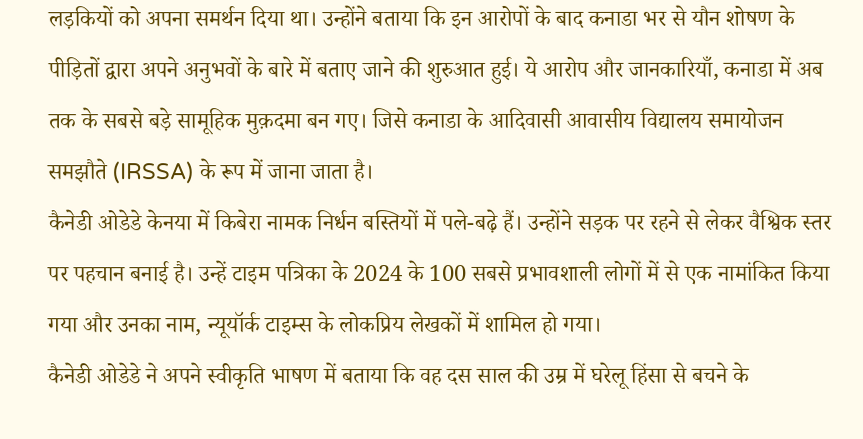लड़कियों को अपना समर्थन दिया था। उन्होंने बताया कि इन आरोपों के बाद कनाडा भर से यौन शोषण के पीड़ितों द्वारा अपने अनुभवों के बारे में बताए जाने की शुरुआत हुई। ये आरोप और जानकारियाँ, कनाडा में अब तक के सबसे बड़े सामूहिक मुक़दमा बन गए। जिसे कनाडा के आदिवासी आवासीय विद्यालय समायोजन समझौते (IRSSA) के रूप में जाना जाता है।
कैनेडी ओडेडे केनया में किबेरा नामक निर्धन बस्तियों में पले-बढ़े हैं। उन्होंने सड़क पर रहने से लेकर वैश्विक स्तर पर पहचान बनाई है। उन्हें टाइम पत्रिका के 2024 के 100 सबसे प्रभावशाली लोगों में से एक नामांकित किया गया और उनका नाम, न्यूयॉर्क टाइम्स के लोकप्रिय लेखकों में शामिल हो गया।
कैनेडी ओडेडे ने अपने स्वीकृति भाषण में बताया कि वह दस साल की उम्र में घरेलू हिंसा से बचने के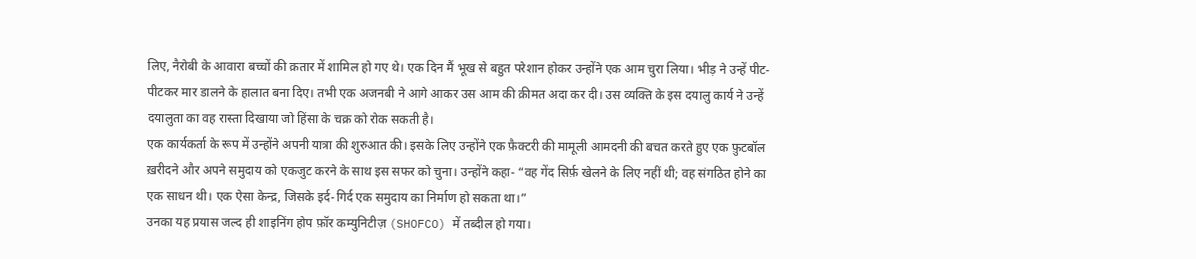लिए, नैरोबी के आवारा बच्चों की क़तार में शामिल हो गए थे। एक दिन मैं भूख से बहुत परेशान होकर उन्होंने एक आम चुरा लिया। भीड़ ने उन्हें पीट-पीटकर मार डालने के हालात बना दिए। तभी एक अजनबी ने आगे आकर उस आम की क़ीमत अदा कर दी। उस व्यक्ति के इस दयालु कार्य ने उन्हें दयालुता का वह रास्ता दिखाया जो हिंसा के चक्र को रोक सकती है।
एक कार्यकर्ता के रूप में उन्होंने अपनी यात्रा की शुरुआत की। इसके लिए उन्होंने एक फ़ैक्टरी की मामूली आमदनी की बचत करते हुए एक फ़ुटबॉल ख़रीदने और अपने समुदाय को एकजुट करने के साथ इस सफर को चुना। उन्होंने कहा- “वह गेंद सिर्फ़ खेलने के लिए नहीं थी; वह संगठित होने का एक साधन थी। एक ऐसा केन्द्र, जिसके इर्द-गिर्द एक समुदाय का निर्माण हो सकता था।”
उनका यह प्रयास जल्द ही शाइनिंग होप फ़ॉर कम्युनिटीज़ (SHOFCO) में तब्दील हो गया।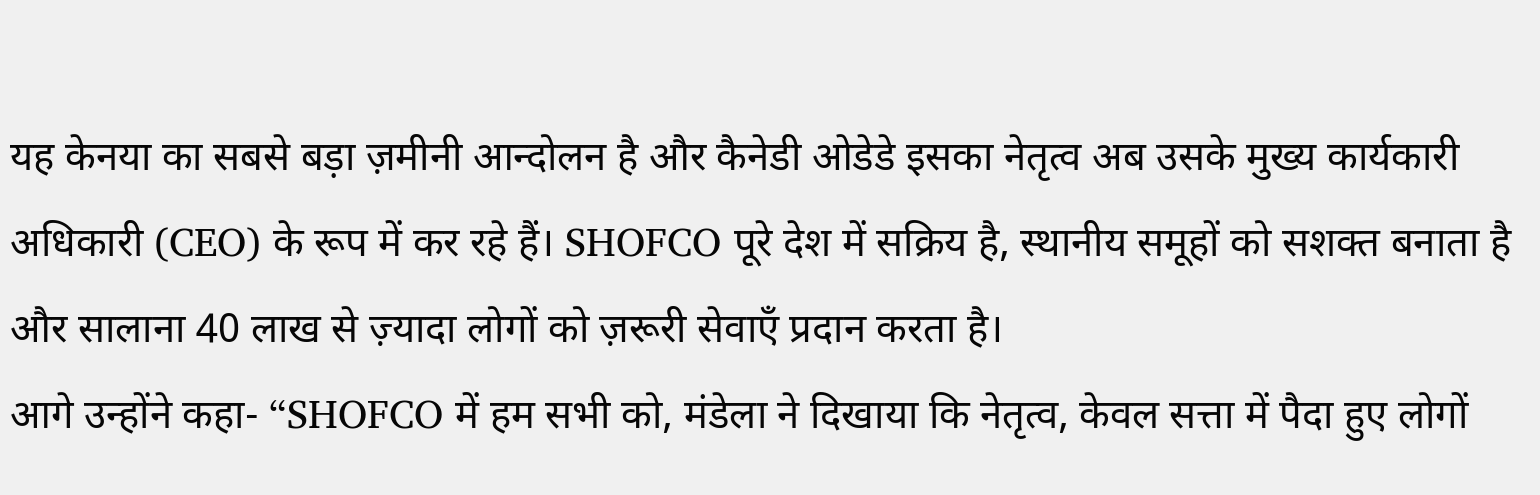यह केनया का सबसे बड़ा ज़मीनी आन्दोलन है और कैनेडी ओडेडे इसका नेतृत्व अब उसके मुख्य कार्यकारी अधिकारी (CEO) के रूप में कर रहे हैं। SHOFCO पूरे देश में सक्रिय है, स्थानीय समूहों को सशक्त बनाता है और सालाना 40 लाख से ज़्यादा लोगों को ज़रूरी सेवाएँ प्रदान करता है।
आगे उन्होंने कहा- “SHOFCO में हम सभी को, मंडेला ने दिखाया कि नेतृत्व, केवल सत्ता में पैदा हुए लोगों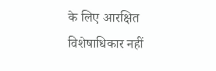के लिए आरक्षित विशेषाधिकार नहीं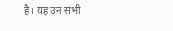है। यह उन सभी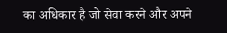का अधिकार है जो सेवा करने और अपने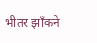भीतर झाँकने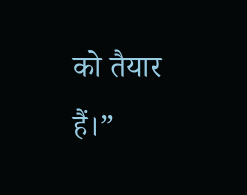को तैयार हैं।”